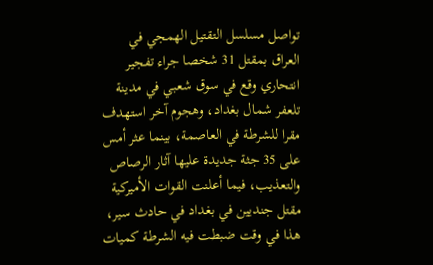تواصل مسلسل التقتيل الهمجي في العراق بمقتل 31 شخصا جراء تفجير انتحاري وقع في سوق شعبي في مدينة تلعفر شمال بغداد، وهجوم آخر استهدف مقرا للشرطة في العاصمة، بينما عثر أمس على 35 جثة جديدة عليها آثار الرصاص والتعذيب، فيما أعلنت القوات الأميركية مقتل جنديين في بغداد في حادث سير، هذا في وقت ضبطت فيه الشرطة كميات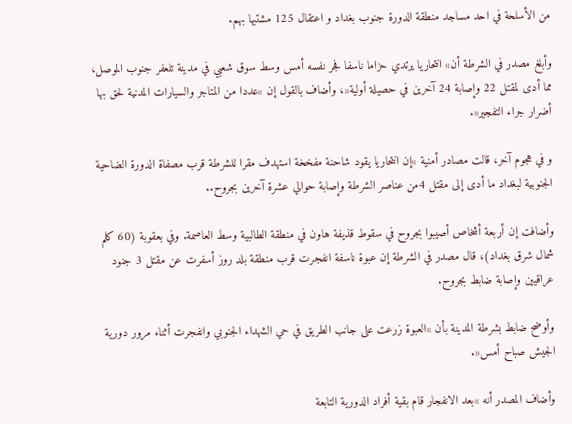من الأسلحة في احد مساجد منطقة الدورة جنوب بغداد و اعتقال 125 مشتبها بهم.

وأبلغ مصدر في الشرطة أن» انتحاريا يرتدي حزاما ناسفا فجر نفسه أمس وسط سوق شعبي في مدينة تلعفر جنوب الموصل، مما أدى لمقتل 22 وإصابة 24 آخرين في حصيلة أولية«، وأضاف بالقول إن »عددا من المتاجر والسيارات المدنية لحق بها أضرار جراء التفجير«.

و في هجوم آخر، قالت مصادر أمنية »إن انتحاريا يقود شاحنة مفخخة استهدف مقرا للشرطة قرب مصفاة الدورة الضاحية الجنوبية لبغداد ما أدى إلى مقتل 4من عناصر الشرطة وإصابة حوالي عشرة آخرين بجروح..

وأضافت إن أربعة أشخاص أصيبوا بجروح في سقوط قذيفة هاون في منطقة الطالبية وسط العاصمة. وفي بعقوبة (60 كلم شمال شرق بغداد)، قال مصدر في الشرطة إن عبوة ناسفة انفجرت قرب منطقة بلد روز أسفرت عن مقتل 3 جنود عراقيين وإصابة ضابط بجروح.

وأوضح ضابط بشرطة المدينة بأن »العبوة زرعت على جانب الطريق في حي الشهداء الجنوبي وانفجرت أثناء مرور دورية الجيش صباح أمس«.

وأضاف المصدر أنه »بعد الانفجار قام بقية أفراد الدورية التابعة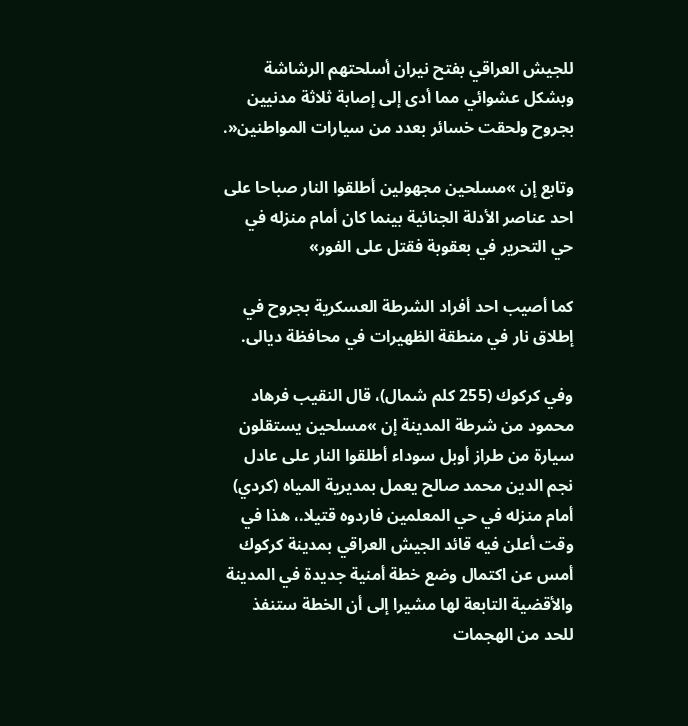للجيش العراقي بفتح نيران أسلحتهم الرشاشة وبشكل عشوائي مما أدى إلى إصابة ثلاثة مدنيين بجروح ولحقت خسائر بعدد من سيارات المواطنين«.

وتابع إن »مسلحين مجهولين أطلقوا النار صباحا على احد عناصر الأدلة الجنائية بينما كان أمام منزله في حي التحرير في بعقوبة فقتل على الفور»

كما أصيب احد أفراد الشرطة العسكرية بجروح في إطلاق نار في منطقة الظهيرات في محافظة ديالى.

وفي كركوك (255 كلم شمال)، قال النقيب فرهاد محمود من شرطة المدينة إن »مسلحين يستقلون سيارة من طراز أوبل سوداء أطلقوا النار على عادل نجم الدين محمد صالح يعمل بمديرية المياه (كردي) أمام منزله في حي المعلمين فاردوه قتيلا.، هذا في وقت أعلن فيه قائد الجيش العراقي بمدينة كركوك أمس عن اكتمال وضع خطة أمنية جديدة في المدينة والأقضية التابعة لها مشيرا إلى أن الخطة ستنفذ للحد من الهجمات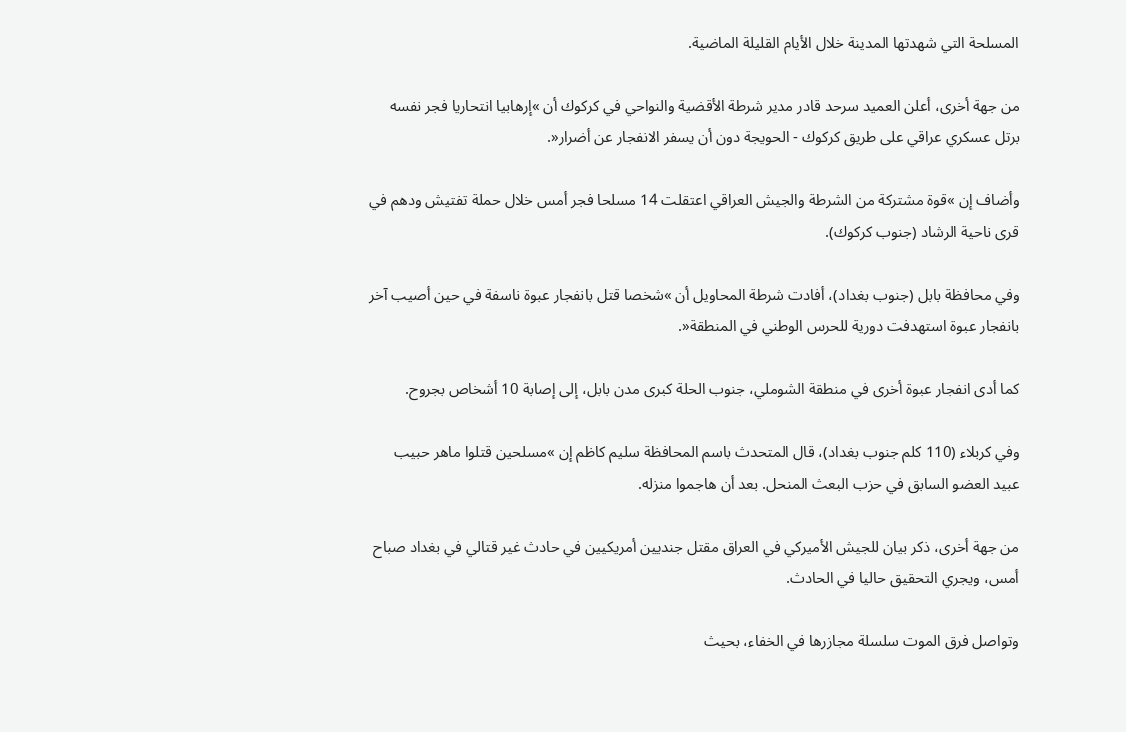المسلحة التي شهدتها المدينة خلال الأيام القليلة الماضية.

من جهة أخرى، أعلن العميد سرحد قادر مدير شرطة الأقضية والنواحي في كركوك أن »إرهابيا انتحاريا فجر نفسه برتل عسكري عراقي على طريق كركوك - الحويجة دون أن يسفر الانفجار عن أضرار«.

وأضاف إن »قوة مشتركة من الشرطة والجيش العراقي اعتقلت 14 مسلحا فجر أمس خلال حملة تفتيش ودهم في قرى ناحية الرشاد (جنوب كركوك).

وفي محافظة بابل (جنوب بغداد)، أفادت شرطة المحاويل أن »شخصا قتل بانفجار عبوة ناسفة في حين أصيب آخر بانفجار عبوة استهدفت دورية للحرس الوطني في المنطقة«.

كما أدى انفجار عبوة أخرى في منطقة الشوملي، جنوب الحلة كبرى مدن بابل، إلى إصابة 10 أشخاص بجروح.

وفي كربلاء (110 كلم جنوب بغداد)، قال المتحدث باسم المحافظة سليم كاظم إن »مسلحين قتلوا ماهر حبيب عبيد العضو السابق في حزب البعث المنحل. بعد أن هاجموا منزله.

من جهة أخرى، ذكر بيان للجيش الأميركي في العراق مقتل جنديين أمريكيين في حادث غير قتالي في بغداد صباح أمس، ويجري التحقيق حاليا في الحادث.

وتواصل فرق الموت سلسلة مجازرها في الخفاء، بحيث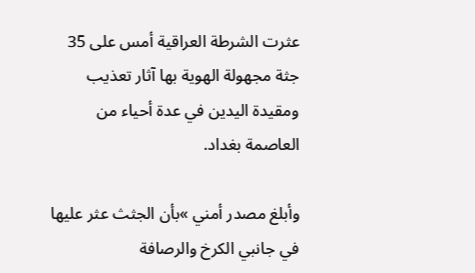عثرت الشرطة العراقية أمس على 35 جثة مجهولة الهوية بها آثار تعذيب ومقيدة اليدين في عدة أحياء من العاصمة بغداد.

وأبلغ مصدر أمني »بأن الجثث عثر عليها في جانبي الكرخ والرصافة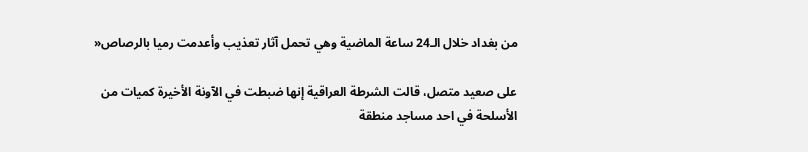من بغداد خلال الـ24 ساعة الماضية وهي تحمل آثار تعذيب وأعدمت رميا بالرصاص«

على صعيد متصل، قالت الشرطة العراقية إنها ضبطت في الآونة الأخيرة كميات من الأسلحة في احد مساجد منطقة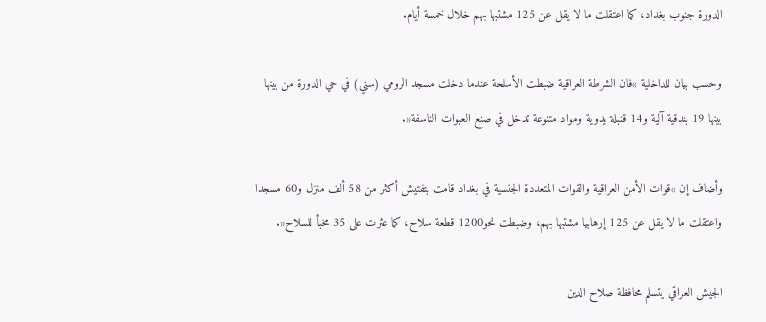الدورة جنوب بغداد، كما اعتقلت ما لا يقل عن 125 مشتبها بهم خلال خمسة أيام.

وحسب بيان للداخلية »فان الشرطة العراقية ضبطت الأسلحة عندما دخلت مسجد الرومي (سني) في حي الدورة من بينها بينها 19 بندقية آلية و14 قنبلة يدوية ومواد متنوعة تدخل في صنع العبوات الناسفة«.

وأضاف إن »قوات الأمن العراقية والقوات المتعددة الجنسية في بغداد قامت بتفتيش أكثر من 58 ألف منزل و60 مسجدا واعتقلت ما لا يقل عن 125 إرهابيا مشتبها بهم، وضبطت نحو1200 قطعة سلاح، كما عثرت على 35 مخبأ للسلاح«.

الجيش العراقي يتسلم محافظة صلاح الدين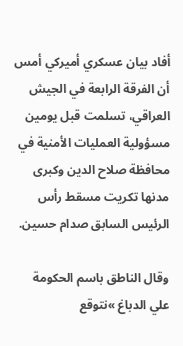أفاد بيان عسكري أميركي أمس أن الفرقة الرابعة في الجيش العراقي، تسلمت قبل يومين مسؤولية العمليات الأمنية في محافظة صلاح الدين وكبرى مدنها تكريت مسقط رأس الرئيس السابق صدام حسين.

وقال الناطق باسم الحكومة علي الدباغ »نتوقع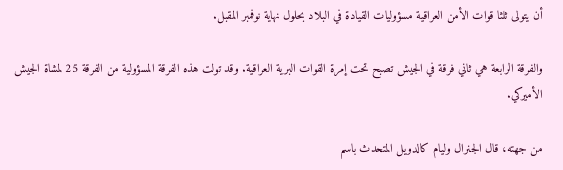أن يتولى ثلثا قوات الأمن العراقية مسؤوليات القيادة في البلاد بحلول نهاية نوفمبر المقبل.

والفرقة الرابعة هي ثاني فرقة في الجيش تصبح تحت إمرة القوات البرية العراقية. وقد تولت هذه الفرقة المسؤولية من الفرقة 25 لمشاة الجيش الأميركي.

من جهته، قال الجنرال وليام كالدويل المتحدث باسم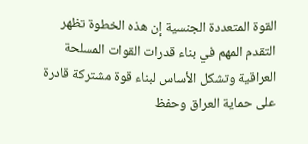القوة المتعددة الجنسية إن هذه الخطوة تظهر التقدم المهم في بناء قدرات القوات المسلحة العراقية وتشكل الأساس لبناء قوة مشتركة قادرة على حماية العراق وحفظ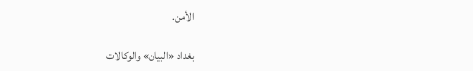الأمن.

بغداد «البيان» والوكالات